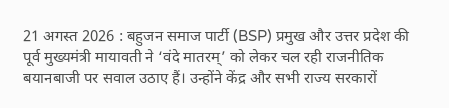21 अगस्त 2026 : बहुजन समाज पार्टी (BSP) प्रमुख और उत्तर प्रदेश की पूर्व मुख्यमंत्री मायावती ने ‘वंदे मातरम्’ को लेकर चल रही राजनीतिक बयानबाजी पर सवाल उठाए हैं। उन्होंने केंद्र और सभी राज्य सरकारों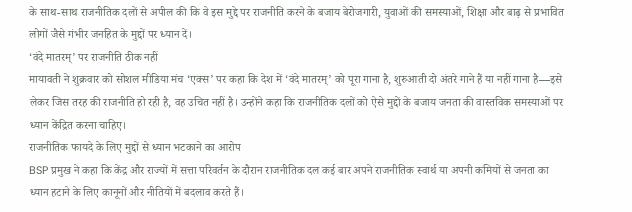के साथ-साथ राजनीतिक दलों से अपील की कि वे इस मुद्दे पर राजनीति करने के बजाय बेरोजगारी, युवाओं की समस्याओं, शिक्षा और बाढ़ से प्रभावित लोगों जैसे गंभीर जनहित के मुद्दों पर ध्यान दें।
‘वंदे मातरम्’ पर राजनीति ठीक नहीं
मायावती ने शुक्रवार को सोशल मीडिया मंच ‘एक्स’ पर कहा कि देश में ‘वंदे मातरम्’ को पूरा गाना है, शुरुआती दो अंतरे गाने हैं या नहीं गाना है—इसे लेकर जिस तरह की राजनीति हो रही है, वह उचित नहीं है। उन्होंने कहा कि राजनीतिक दलों को ऐसे मुद्दों के बजाय जनता की वास्तविक समस्याओं पर ध्यान केंद्रित करना चाहिए।
राजनीतिक फायदे के लिए मुद्दों से ध्यान भटकाने का आरोप
BSP प्रमुख ने कहा कि केंद्र और राज्यों में सत्ता परिवर्तन के दौरान राजनीतिक दल कई बार अपने राजनीतिक स्वार्थ या अपनी कमियों से जनता का ध्यान हटाने के लिए कानूनों और नीतियों में बदलाव करते हैं।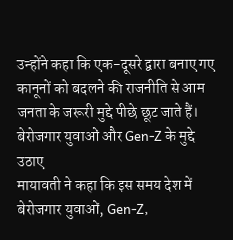उन्होंने कहा कि एक-दूसरे द्वारा बनाए गए कानूनों को बदलने की राजनीति से आम जनता के जरूरी मुद्दे पीछे छूट जाते हैं।
बेरोजगार युवाओं और Gen-Z के मुद्दे उठाए
मायावती ने कहा कि इस समय देश में बेरोजगार युवाओं, Gen-Z,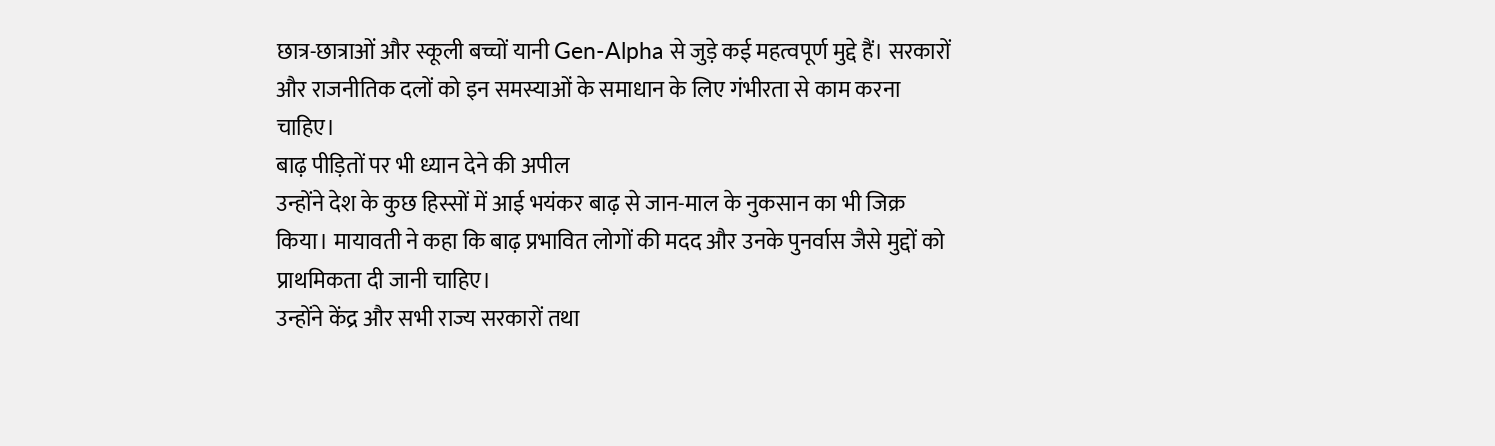छात्र-छात्राओं और स्कूली बच्चों यानी Gen-Alpha से जुड़े कई महत्वपूर्ण मुद्दे हैं। सरकारों और राजनीतिक दलों को इन समस्याओं के समाधान के लिए गंभीरता से काम करना चाहिए।
बाढ़ पीड़ितों पर भी ध्यान देने की अपील
उन्होंने देश के कुछ हिस्सों में आई भयंकर बाढ़ से जान-माल के नुकसान का भी जिक्र किया। मायावती ने कहा कि बाढ़ प्रभावित लोगों की मदद और उनके पुनर्वास जैसे मुद्दों को प्राथमिकता दी जानी चाहिए।
उन्होंने केंद्र और सभी राज्य सरकारों तथा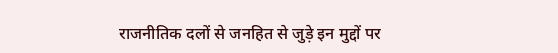राजनीतिक दलों से जनहित से जुड़े इन मुद्दों पर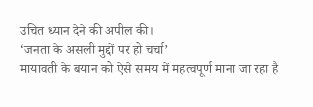उचित ध्यान देने की अपील की।
‘जनता के असली मुद्दों पर हो चर्चा’
मायावती के बयान को ऐसे समय में महत्वपूर्ण माना जा रहा है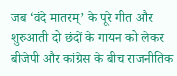जब ‘वंदे मातरम्’ के पूरे गीत और शुरुआती दो छंदों के गायन को लेकर बीजेपी और कांग्रेस के बीच राजनीतिक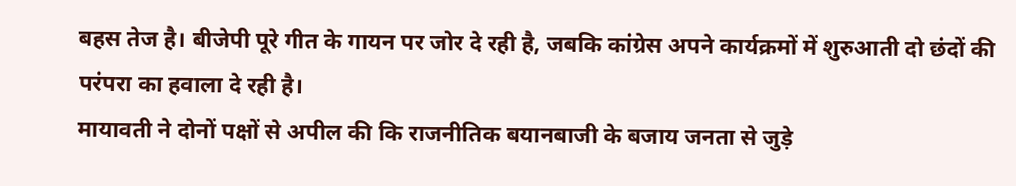बहस तेज है। बीजेपी पूरे गीत के गायन पर जोर दे रही है, जबकि कांग्रेस अपने कार्यक्रमों में शुरुआती दो छंदों की परंपरा का हवाला दे रही है।
मायावती ने दोनों पक्षों से अपील की कि राजनीतिक बयानबाजी के बजाय जनता से जुड़े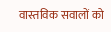वास्तविक सवालों को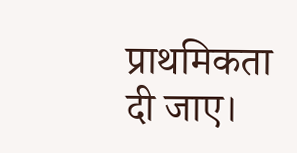प्राथमिकता दी जाए।